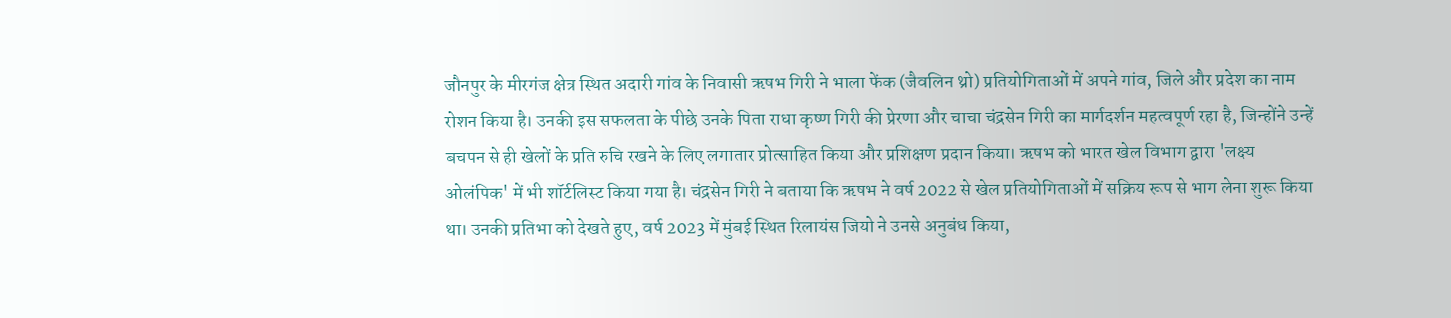जौनपुर के मीरगंज क्षेत्र स्थित अदारी गांव के निवासी ऋषभ गिरी ने भाला फेंक (जैवलिन थ्रो) प्रतियोगिताओं में अपने गांव, जिले और प्रदेश का नाम रोशन किया है। उनकी इस सफलता के पीछे उनके पिता राधा कृष्ण गिरी की प्रेरणा और चाचा चंद्रसेन गिरी का मार्गदर्शन महत्वपूर्ण रहा है, जिन्होंने उन्हें बचपन से ही खेलों के प्रति रुचि रखने के लिए लगातार प्रोत्साहित किया और प्रशिक्षण प्रदान किया। ऋषभ को भारत खेल विभाग द्वारा 'लक्ष्य ओलंपिक' में भी शॉर्टलिस्ट किया गया है। चंद्रसेन गिरी ने बताया कि ऋषभ ने वर्ष 2022 से खेल प्रतियोगिताओं में सक्रिय रूप से भाग लेना शुरू किया था। उनकी प्रतिभा को देखते हुए, वर्ष 2023 में मुंबई स्थित रिलायंस जियो ने उनसे अनुबंध किया,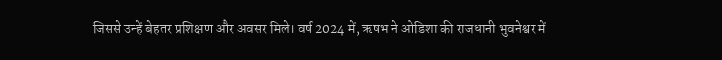जिससे उन्हें बेहतर प्रशिक्षण और अवसर मिले। वर्ष 2024 में, ऋषभ ने ओडिशा की राजधानी भुवनेश्वर में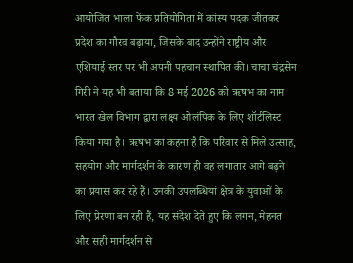आयोजित भाला फेंक प्रतियोगिता में कांस्य पदक जीतकर प्रदेश का गौरव बढ़ाया, जिसके बाद उन्होंने राष्ट्रीय और एशियाई स्तर पर भी अपनी पहचान स्थापित की। चाचा चंद्रसेन गिरी ने यह भी बताया कि 8 मई 2026 को ऋषभ का नाम भारत खेल विभाग द्वारा लक्ष्य ओलंपिक के लिए शॉर्टलिस्ट किया गया है। ऋषभ का कहना है कि परिवार से मिले उत्साह, सहयोग और मार्गदर्शन के कारण ही वह लगातार आगे बढ़ने का प्रयास कर रहे हैं। उनकी उपलब्धियां क्षेत्र के युवाओं के लिए प्रेरणा बन रही हैं, यह संदेश देते हुए कि लगन, मेहनत और सही मार्गदर्शन से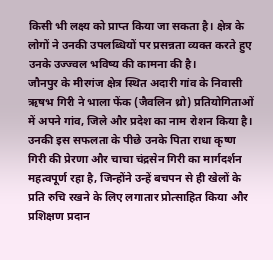किसी भी लक्ष्य को प्राप्त किया जा सकता है। क्षेत्र के लोगों ने उनकी उपलब्धियों पर प्रसन्नता व्यक्त करते हुए उनके उज्ज्वल भविष्य की कामना की है।
जौनपुर के मीरगंज क्षेत्र स्थित अदारी गांव के निवासी ऋषभ गिरी ने भाला फेंक (जैवलिन थ्रो) प्रतियोगिताओं में अपने गांव, जिले और प्रदेश का नाम रोशन किया है। उनकी इस सफलता के पीछे उनके पिता राधा कृष्ण गिरी की प्रेरणा और चाचा चंद्रसेन गिरी का मार्गदर्शन महत्वपूर्ण रहा है, जिन्होंने उन्हें बचपन से ही खेलों के प्रति रुचि रखने के लिए लगातार प्रोत्साहित किया और प्रशिक्षण प्रदान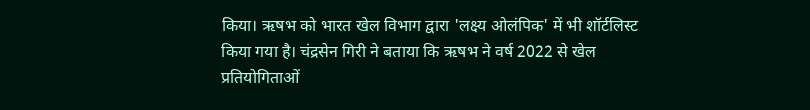किया। ऋषभ को भारत खेल विभाग द्वारा 'लक्ष्य ओलंपिक' में भी शॉर्टलिस्ट किया गया है। चंद्रसेन गिरी ने बताया कि ऋषभ ने वर्ष 2022 से खेल प्रतियोगिताओं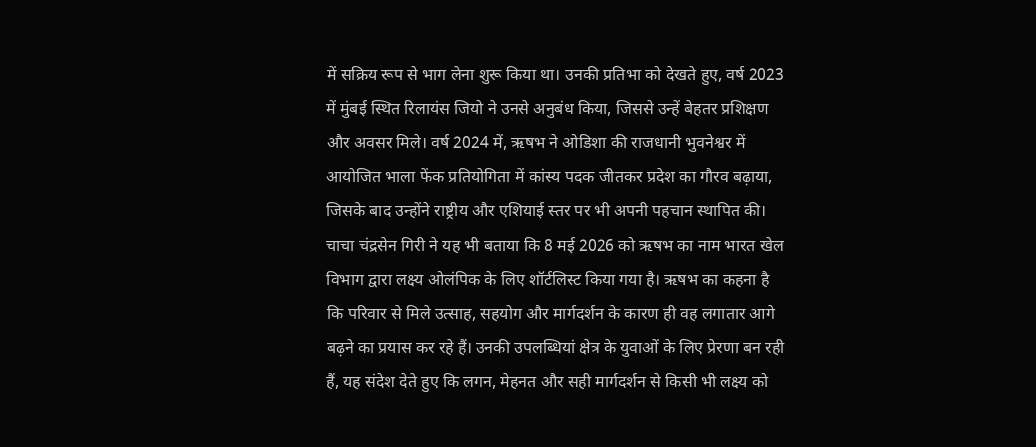में सक्रिय रूप से भाग लेना शुरू किया था। उनकी प्रतिभा को देखते हुए, वर्ष 2023 में मुंबई स्थित रिलायंस जियो ने उनसे अनुबंध किया, जिससे उन्हें बेहतर प्रशिक्षण और अवसर मिले। वर्ष 2024 में, ऋषभ ने ओडिशा की राजधानी भुवनेश्वर में आयोजित भाला फेंक प्रतियोगिता में कांस्य पदक जीतकर प्रदेश का गौरव बढ़ाया, जिसके बाद उन्होंने राष्ट्रीय और एशियाई स्तर पर भी अपनी पहचान स्थापित की। चाचा चंद्रसेन गिरी ने यह भी बताया कि 8 मई 2026 को ऋषभ का नाम भारत खेल विभाग द्वारा लक्ष्य ओलंपिक के लिए शॉर्टलिस्ट किया गया है। ऋषभ का कहना है कि परिवार से मिले उत्साह, सहयोग और मार्गदर्शन के कारण ही वह लगातार आगे बढ़ने का प्रयास कर रहे हैं। उनकी उपलब्धियां क्षेत्र के युवाओं के लिए प्रेरणा बन रही हैं, यह संदेश देते हुए कि लगन, मेहनत और सही मार्गदर्शन से किसी भी लक्ष्य को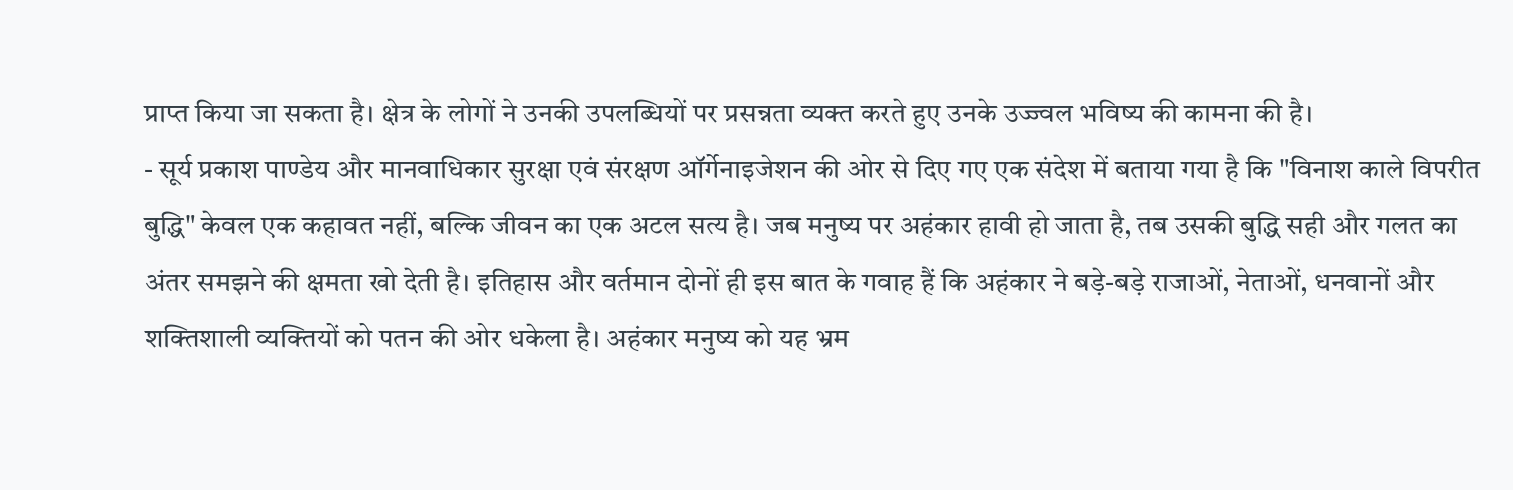प्राप्त किया जा सकता है। क्षेत्र के लोगों ने उनकी उपलब्धियों पर प्रसन्नता व्यक्त करते हुए उनके उज्ज्वल भविष्य की कामना की है।
- सूर्य प्रकाश पाण्डेय और मानवाधिकार सुरक्षा एवं संरक्षण ऑर्गेनाइजेशन की ओर से दिए गए एक संदेश में बताया गया है कि "विनाश काले विपरीत बुद्धि" केवल एक कहावत नहीं, बल्कि जीवन का एक अटल सत्य है। जब मनुष्य पर अहंकार हावी हो जाता है, तब उसकी बुद्धि सही और गलत का अंतर समझने की क्षमता खो देती है। इतिहास और वर्तमान दोनों ही इस बात के गवाह हैं कि अहंकार ने बड़े-बड़े राजाओं, नेताओं, धनवानों और शक्तिशाली व्यक्तियों को पतन की ओर धकेला है। अहंकार मनुष्य को यह भ्रम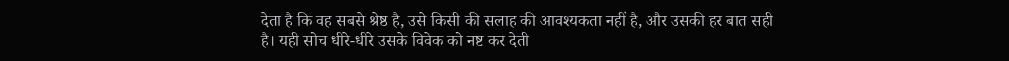देता है कि वह सबसे श्रेष्ठ है, उसे किसी की सलाह की आवश्यकता नहीं है, और उसकी हर बात सही है। यही सोच धीरे-धीरे उसके विवेक को नष्ट कर देती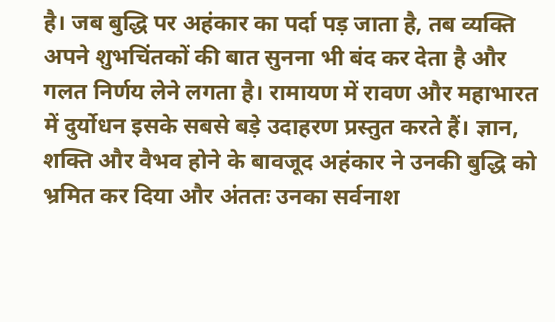है। जब बुद्धि पर अहंकार का पर्दा पड़ जाता है, तब व्यक्ति अपने शुभचिंतकों की बात सुनना भी बंद कर देता है और गलत निर्णय लेने लगता है। रामायण में रावण और महाभारत में दुर्योधन इसके सबसे बड़े उदाहरण प्रस्तुत करते हैं। ज्ञान, शक्ति और वैभव होने के बावजूद अहंकार ने उनकी बुद्धि को भ्रमित कर दिया और अंततः उनका सर्वनाश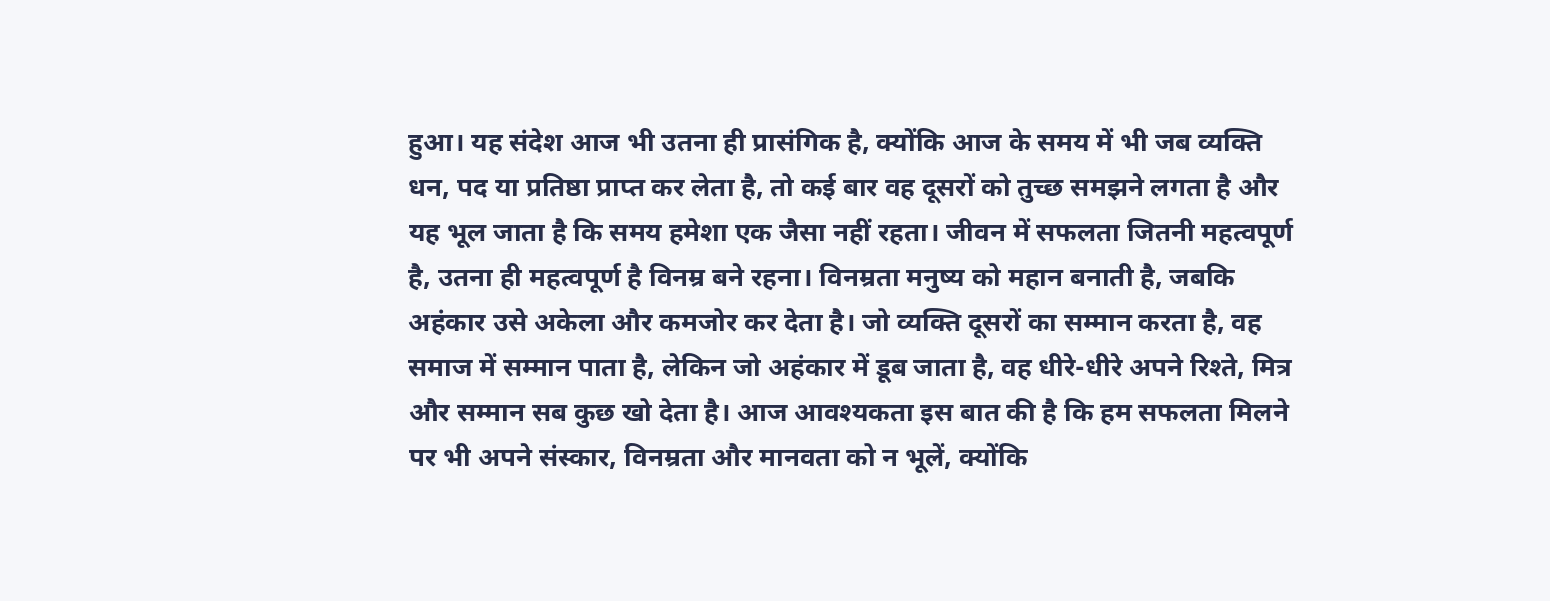हुआ। यह संदेश आज भी उतना ही प्रासंगिक है, क्योंकि आज के समय में भी जब व्यक्ति धन, पद या प्रतिष्ठा प्राप्त कर लेता है, तो कई बार वह दूसरों को तुच्छ समझने लगता है और यह भूल जाता है कि समय हमेशा एक जैसा नहीं रहता। जीवन में सफलता जितनी महत्वपूर्ण है, उतना ही महत्वपूर्ण है विनम्र बने रहना। विनम्रता मनुष्य को महान बनाती है, जबकि अहंकार उसे अकेला और कमजोर कर देता है। जो व्यक्ति दूसरों का सम्मान करता है, वह समाज में सम्मान पाता है, लेकिन जो अहंकार में डूब जाता है, वह धीरे-धीरे अपने रिश्ते, मित्र और सम्मान सब कुछ खो देता है। आज आवश्यकता इस बात की है कि हम सफलता मिलने पर भी अपने संस्कार, विनम्रता और मानवता को न भूलें, क्योंकि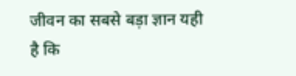जीवन का सबसे बड़ा ज्ञान यही है कि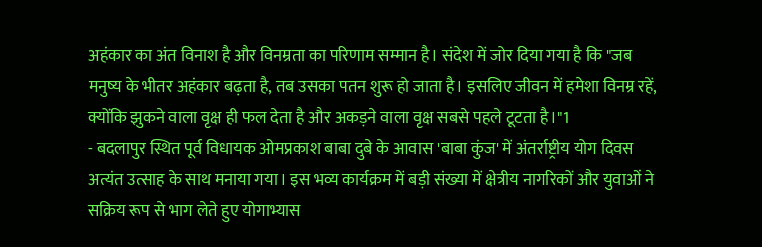अहंकार का अंत विनाश है और विनम्रता का परिणाम सम्मान है। संदेश में जोर दिया गया है कि "जब मनुष्य के भीतर अहंकार बढ़ता है, तब उसका पतन शुरू हो जाता है। इसलिए जीवन में हमेशा विनम्र रहें, क्योंकि झुकने वाला वृक्ष ही फल देता है और अकड़ने वाला वृक्ष सबसे पहले टूटता है।"1
- बदलापुर स्थित पूर्व विधायक ओमप्रकाश बाबा दुबे के आवास 'बाबा कुंज' में अंतर्राष्ट्रीय योग दिवस अत्यंत उत्साह के साथ मनाया गया। इस भव्य कार्यक्रम में बड़ी संख्या में क्षेत्रीय नागरिकों और युवाओं ने सक्रिय रूप से भाग लेते हुए योगाभ्यास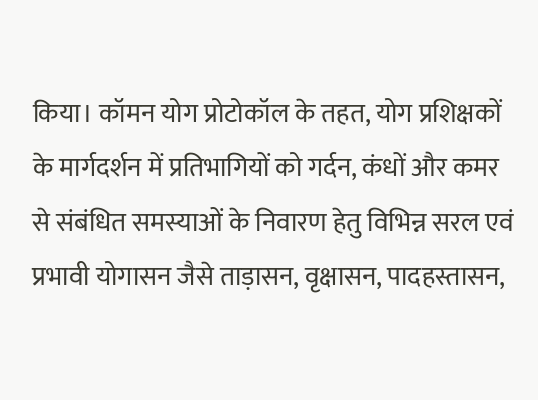किया। कॉमन योग प्रोटोकॉल के तहत, योग प्रशिक्षकों के मार्गदर्शन में प्रतिभागियों को गर्दन, कंधों और कमर से संबंधित समस्याओं के निवारण हेतु विभिन्न सरल एवं प्रभावी योगासन जैसे ताड़ासन, वृक्षासन, पादहस्तासन,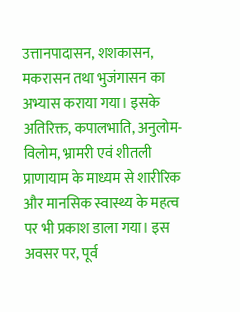उत्तानपादासन, शशकासन, मकरासन तथा भुजंगासन का अभ्यास कराया गया। इसके अतिरिक्त, कपालभाति, अनुलोम-विलोम, भ्रामरी एवं शीतली प्राणायाम के माध्यम से शारीरिक और मानसिक स्वास्थ्य के महत्व पर भी प्रकाश डाला गया। इस अवसर पर, पूर्व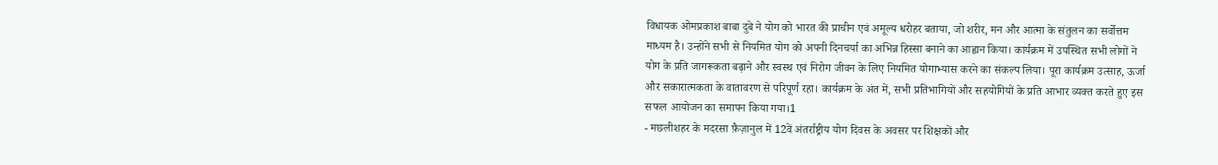विधायक ओमप्रकाश बाबा दुबे ने योग को भारत की प्राचीन एवं अमूल्य धरोहर बताया, जो शरीर, मन और आत्मा के संतुलन का सर्वोत्तम माध्यम है। उन्होंने सभी से नियमित योग को अपनी दिनचर्या का अभिन्न हिस्सा बनाने का आह्वान किया। कार्यक्रम में उपस्थित सभी लोगों ने योग के प्रति जागरूकता बढ़ाने और स्वस्थ एवं निरोग जीवन के लिए नियमित योगाभ्यास करने का संकल्प लिया। पूरा कार्यक्रम उत्साह, ऊर्जा और सकारात्मकता के वातावरण से परिपूर्ण रहा। कार्यक्रम के अंत में, सभी प्रतिभागियों और सहयोगियों के प्रति आभार व्यक्त करते हुए इस सफल आयोजन का समापन किया गया।1
- मछलीशहर के मदरसा फ़ैज़ानुल में 12वें अंतर्राष्ट्रीय योग दिवस के अवसर पर शिक्षकों और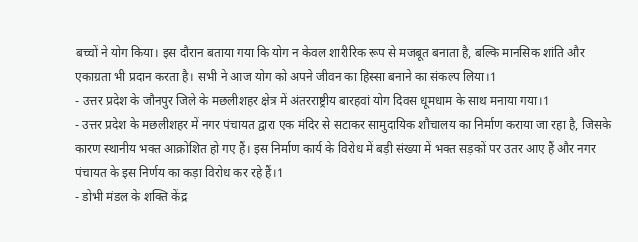बच्चों ने योग किया। इस दौरान बताया गया कि योग न केवल शारीरिक रूप से मजबूत बनाता है, बल्कि मानसिक शांति और एकाग्रता भी प्रदान करता है। सभी ने आज योग को अपने जीवन का हिस्सा बनाने का संकल्प लिया।1
- उत्तर प्रदेश के जौनपुर जिले के मछलीशहर क्षेत्र में अंतरराष्ट्रीय बारहवां योग दिवस धूमधाम के साथ मनाया गया।1
- उत्तर प्रदेश के मछलीशहर में नगर पंचायत द्वारा एक मंदिर से सटाकर सामुदायिक शौचालय का निर्माण कराया जा रहा है, जिसके कारण स्थानीय भक्त आक्रोशित हो गए हैं। इस निर्माण कार्य के विरोध में बड़ी संख्या में भक्त सड़कों पर उतर आए हैं और नगर पंचायत के इस निर्णय का कड़ा विरोध कर रहे हैं।1
- डोभी मंडल के शक्ति केंद्र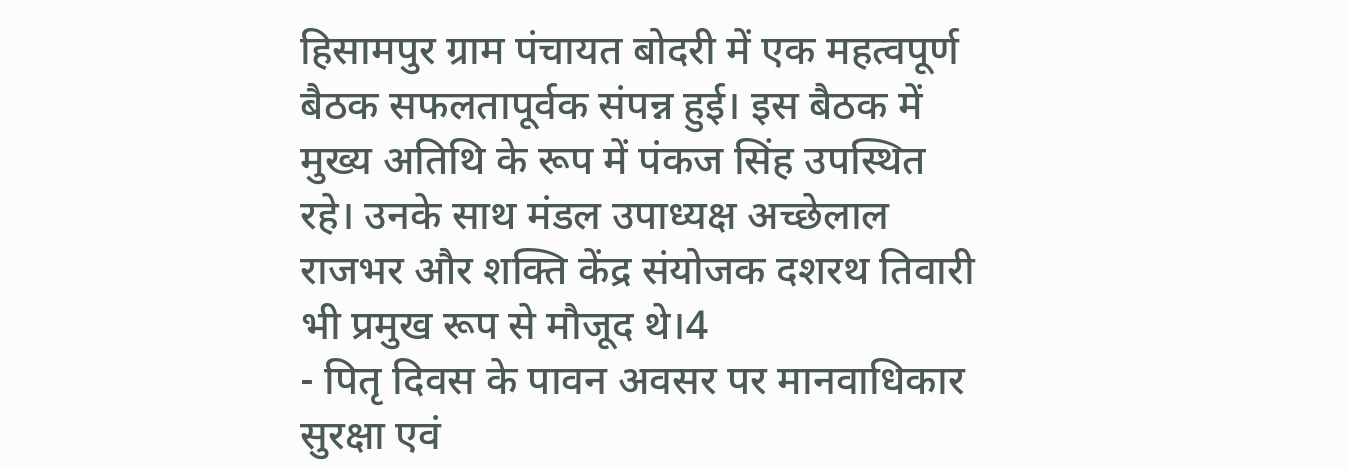हिसामपुर ग्राम पंचायत बोदरी में एक महत्वपूर्ण बैठक सफलतापूर्वक संपन्न हुई। इस बैठक में मुख्य अतिथि के रूप में पंकज सिंह उपस्थित रहे। उनके साथ मंडल उपाध्यक्ष अच्छेलाल राजभर और शक्ति केंद्र संयोजक दशरथ तिवारी भी प्रमुख रूप से मौजूद थे।4
- पितृ दिवस के पावन अवसर पर मानवाधिकार सुरक्षा एवं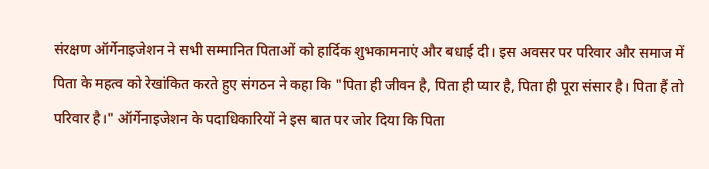संरक्षण ऑर्गेनाइजेशन ने सभी सम्मानित पिताओं को हार्दिक शुभकामनाएं और बधाई दी। इस अवसर पर परिवार और समाज में पिता के महत्व को रेखांकित करते हुए संगठन ने कहा कि "पिता ही जीवन है, पिता ही प्यार है, पिता ही पूरा संसार है। पिता हैं तो परिवार है।" ऑर्गेनाइजेशन के पदाधिकारियों ने इस बात पर जोर दिया कि पिता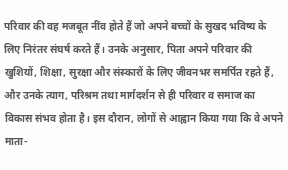परिवार की वह मजबूत नींव होते हैं जो अपने बच्चों के सुखद भविष्य के लिए निरंतर संघर्ष करते हैं। उनके अनुसार, पिता अपने परिवार की खुशियों, शिक्षा, सुरक्षा और संस्कारों के लिए जीवनभर समर्पित रहते हैं, और उनके त्याग, परिश्रम तथा मार्गदर्शन से ही परिवार व समाज का विकास संभव होता है। इस दौरान, लोगों से आह्वान किया गया कि वे अपने माता-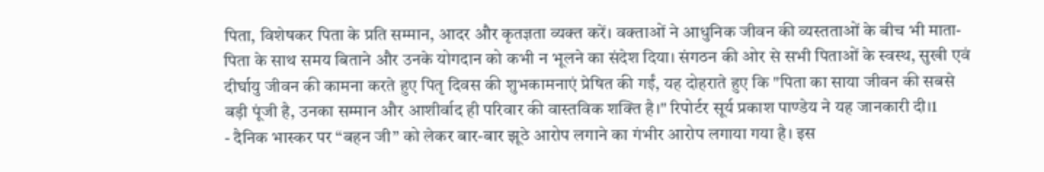पिता, विशेषकर पिता के प्रति सम्मान, आदर और कृतज्ञता व्यक्त करें। वक्ताओं ने आधुनिक जीवन की व्यस्तताओं के बीच भी माता-पिता के साथ समय बिताने और उनके योगदान को कभी न भूलने का संदेश दिया। संगठन की ओर से सभी पिताओं के स्वस्थ, सुखी एवं दीर्घायु जीवन की कामना करते हुए पितृ दिवस की शुभकामनाएं प्रेषित की गईं, यह दोहराते हुए कि "पिता का साया जीवन की सबसे बड़ी पूंजी है, उनका सम्मान और आशीर्वाद ही परिवार की वास्तविक शक्ति है।" रिपोर्टर सूर्य प्रकाश पाण्डेय ने यह जानकारी दी।1
- दैनिक भास्कर पर “बहन जी” को लेकर बार-बार झूठे आरोप लगाने का गंभीर आरोप लगाया गया है। इस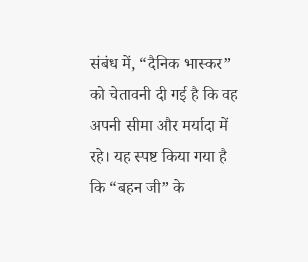संबंध में, “दैनिक भास्कर” को चेतावनी दी गई है कि वह अपनी सीमा और मर्यादा में रहे। यह स्पष्ट किया गया है कि “बहन जी” के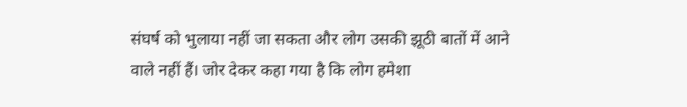संघर्ष को भुलाया नहीं जा सकता और लोग उसकी झूठी बातों में आने वाले नहीं हैं। जोर देकर कहा गया है कि लोग हमेशा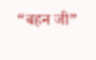“बहन जी”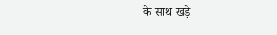के साथ खड़े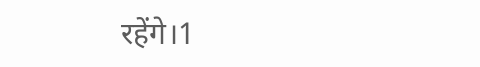रहेंगे।1